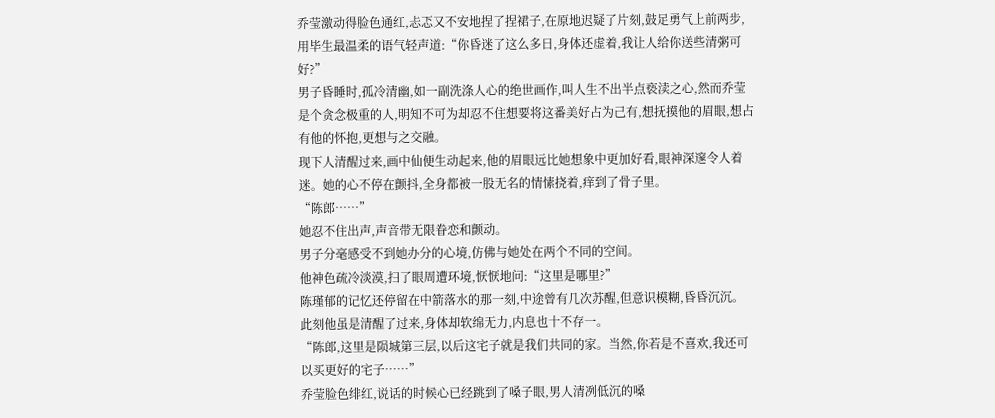乔莹激动得脸色通红,忐忑又不安地捏了捏裙子,在原地迟疑了片刻,鼓足勇气上前两步,用毕生最温柔的语气轻声道:“你昏迷了这么多日,身体还虚着,我让人给你送些清粥可好?”
男子昏睡时,孤冷清幽,如一副洗涤人心的绝世画作,叫人生不出半点亵渎之心,然而乔莹是个贪念极重的人,明知不可为却忍不住想要将这番美好占为己有,想抚摸他的眉眼,想占有他的怀抱,更想与之交融。
现下人清醒过来,画中仙便生动起来,他的眉眼远比她想象中更加好看,眼神深邃令人着迷。她的心不停在颤抖,全身都被一股无名的情愫挠着,痒到了骨子里。
“陈郎……”
她忍不住出声,声音带无限眷恋和颤动。
男子分毫感受不到她办分的心境,仿佛与她处在两个不同的空间。
他神色疏冷淡漠,扫了眼周遭环境,恹恹地问:“这里是哪里?”
陈瑾郁的记忆还停留在中箭落水的那一刻,中途曾有几次苏醒,但意识模糊,昏昏沉沉。
此刻他虽是清醒了过来,身体却软绵无力,内息也十不存一。
“陈郎,这里是陨城第三层,以后这宅子就是我们共同的家。当然,你若是不喜欢,我还可以买更好的宅子……”
乔莹脸色绯红,说话的时候心已经跳到了嗓子眼,男人清冽低沉的嗓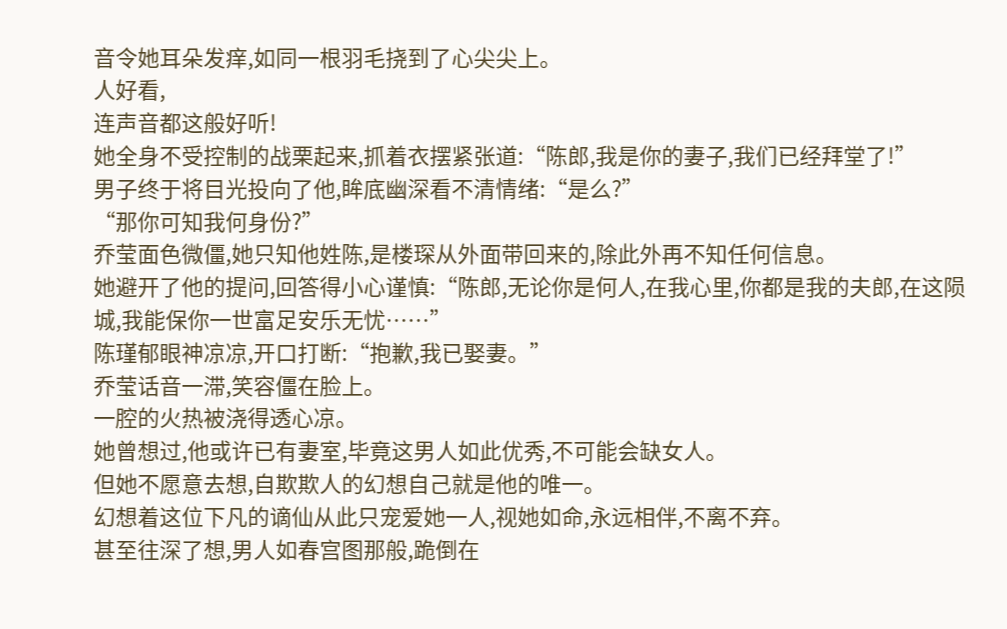音令她耳朵发痒,如同一根羽毛挠到了心尖尖上。
人好看,
连声音都这般好听!
她全身不受控制的战栗起来,抓着衣摆紧张道:“陈郎,我是你的妻子,我们已经拜堂了!”
男子终于将目光投向了他,眸底幽深看不清情绪:“是么?”
“那你可知我何身份?”
乔莹面色微僵,她只知他姓陈,是楼琛从外面带回来的,除此外再不知任何信息。
她避开了他的提问,回答得小心谨慎:“陈郎,无论你是何人,在我心里,你都是我的夫郎,在这陨城,我能保你一世富足安乐无忧……”
陈瑾郁眼神凉凉,开口打断:“抱歉,我已娶妻。”
乔莹话音一滞,笑容僵在脸上。
一腔的火热被浇得透心凉。
她曾想过,他或许已有妻室,毕竟这男人如此优秀,不可能会缺女人。
但她不愿意去想,自欺欺人的幻想自己就是他的唯一。
幻想着这位下凡的谪仙从此只宠爱她一人,视她如命,永远相伴,不离不弃。
甚至往深了想,男人如春宫图那般,跪倒在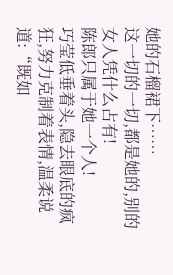她的石榴裙下……
这一切的一切,都是她的,别的女人凭什么占有!
陈郎只属于她一个人!
巧莹低垂着头,隐去眼底的疯狂,努力克制着表情,温柔说道:“既如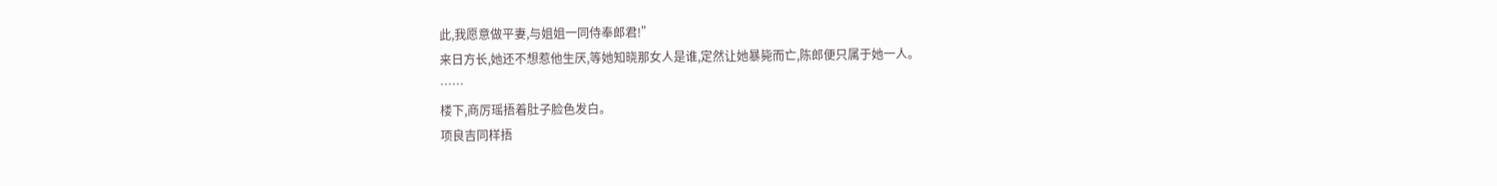此,我愿意做平妻,与姐姐一同侍奉郎君!”
来日方长,她还不想惹他生厌,等她知晓那女人是谁,定然让她暴毙而亡,陈郎便只属于她一人。
……
楼下,商厉瑶捂着肚子脸色发白。
项良吉同样捂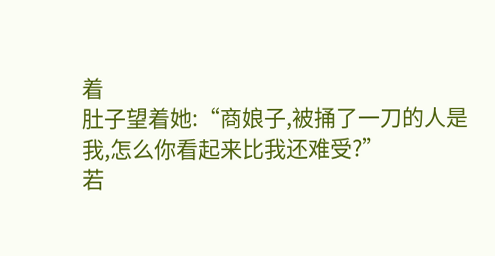着
肚子望着她:“商娘子,被捅了一刀的人是我,怎么你看起来比我还难受?”
若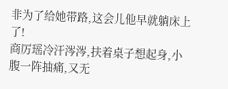非为了给她带路,这会儿他早就躺床上了!
商厉瑶冷汗涔涔,扶着桌子想起身,小腹一阵抽痛,又无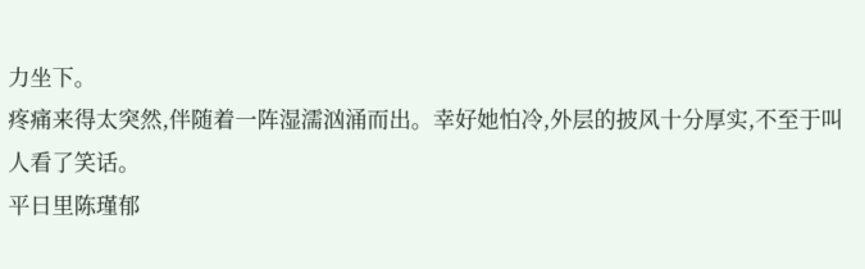力坐下。
疼痛来得太突然,伴随着一阵湿濡汹涌而出。幸好她怕冷,外层的披风十分厚实,不至于叫人看了笑话。
平日里陈瑾郁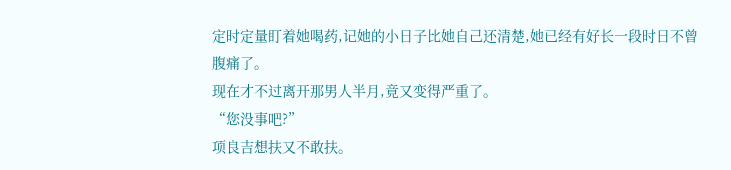定时定量盯着她喝药,记她的小日子比她自己还清楚,她已经有好长一段时日不曾腹痛了。
现在才不过离开那男人半月,竟又变得严重了。
“您没事吧?”
项良吉想扶又不敢扶。